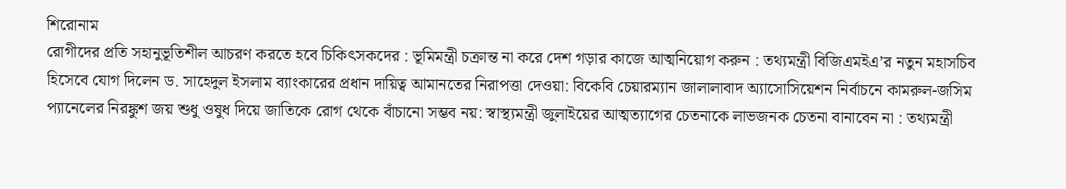শিরোনাম
রোগীদের প্রতি সহানুভূতিশীল আচরণ করতে হবে চিকিৎসকদের : ভূমিমন্ত্রী চক্রান্ত না করে দেশ গড়ার কাজে আত্মনিয়োগ করুন : তথ্যমন্ত্রী বিজিএমইএ’র নতুন মহাসচিব হিসেবে যোগ দিলেন ড. সাহেদুল ইসলাম ব্যাংকারের প্রধান দায়িত্ব আমানতের নিরাপত্তা দেওয়া: বিকেবি চেয়ারম্যান জালালাবাদ অ্যাসোসিয়েশন নির্বাচনে কামরুল-জসিম প্যানেলের নিরঙ্কুশ জয় শুধু ওষুধ দিয়ে জাতিকে রোগ থেকে বাঁচানো সম্ভব নয়: স্বাস্থ্যমন্ত্রী জুলাইয়ের আত্মত্যাগের চেতনাকে লাভজনক চেতনা বানাবেন না : তথ্যমন্ত্রী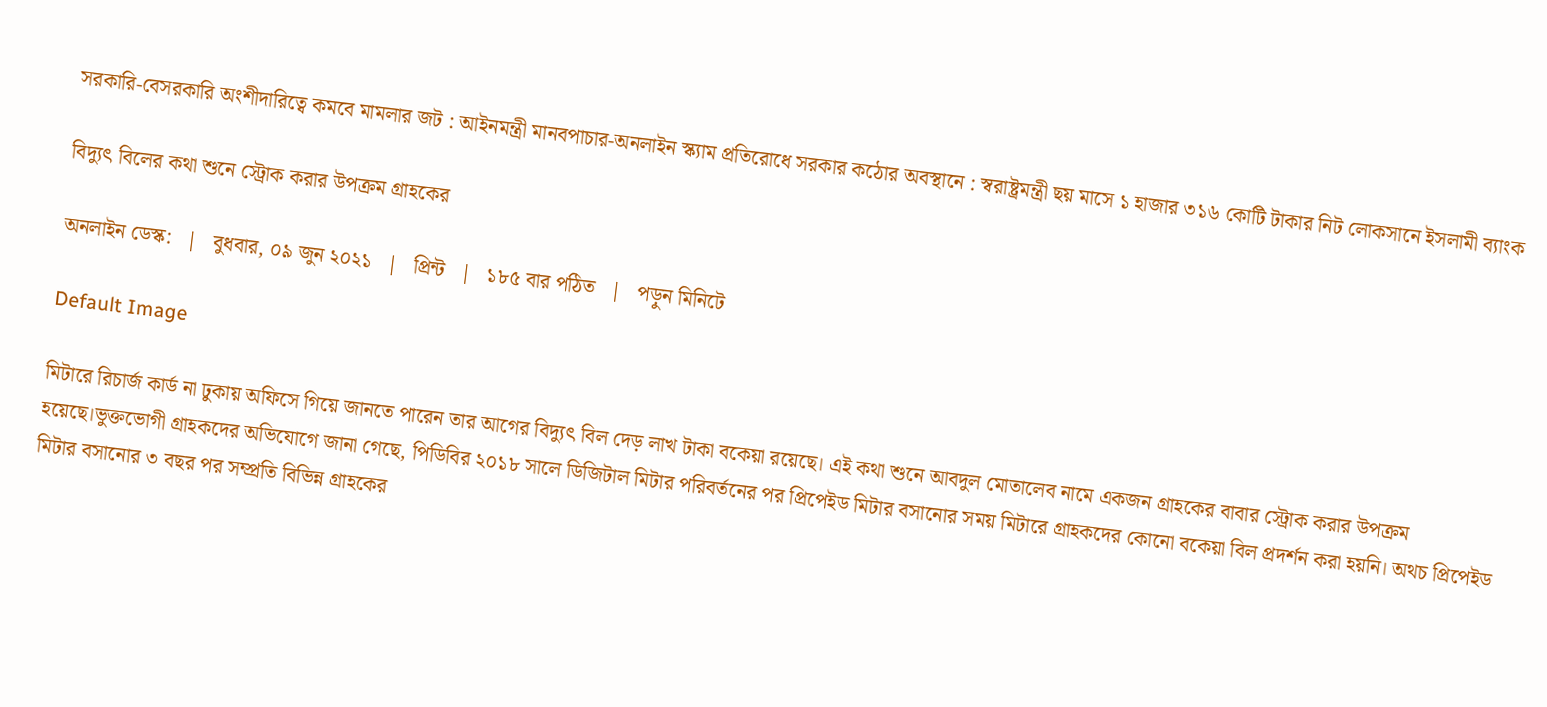সরকারি-বেসরকারি অংশীদারিত্বে কমবে মামলার জট : আইনমন্ত্রী মানবপাচার-অনলাইন স্ক্যাম প্রতিরোধে সরকার কঠোর অবস্থানে : স্বরাষ্ট্রমন্ত্রী ছয় মাসে ১ হাজার ৩১৬ কোটি টাকার নিট লোকসানে ইসলামী ব্যাংক

বিদ্যুৎ বিলের কথা শুনে স্ট্রোক করার উপক্রম গ্রাহকের

অনলাইন ডেস্ক:   |   বুধবার, ০৯ জুন ২০২১   |   প্রিন্ট   |   ১৮৫ বার পঠিত   |   পড়ুন মিনিটে

Default Image

মিটারে রিচার্জ কার্ড না ঢুকায় অফিসে গিয়ে জানতে পারেন তার আগের বিদ্যুৎ বিল দেড় লাখ টাকা বকেয়া রয়েছে। এই কথা শুনে আবদুল মোতালেব নামে একজন গ্রাহকের বাবার স্ট্রোক করার উপক্রম হয়েছে।ভুক্তভোগী গ্রাহকদের অভিযোগে জানা গেছে, পিডিবির ২০১৮ সালে ডিজিটাল মিটার পরিবর্তনের পর প্রিপেইড মিটার বসানোর সময় মিটারে গ্রাহকদের কোনো বকেয়া বিল প্রদর্শন করা হয়নি। অথচ প্রিপেইড মিটার বসানোর ৩ বছর পর সম্প্রতি বিভিন্ন গ্রাহকের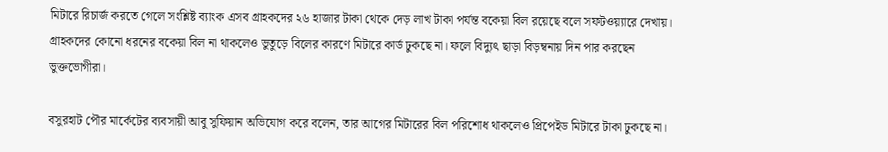মিটারে রিচার্জ করতে গেলে সংশ্লিষ্ট ব্যাংক এসব গ্রাহকদের ২৬ হাজার টাকা থেকে দেড় লাখ টাকা পর্যন্ত বকেয়া বিল রয়েছে বলে সফটওয়্যারে দেখায়। গ্রাহকদের কোনো ধরনের বকেয়া বিল না থাকলেও ভুতুড়ে বিলের কারণে মিটারে কার্ড ঢুকছে না। ফলে বিদ্যুৎ ছাড়া বিড়ম্বনায় দিন পার করছেন ভুক্তভোগীরা।

বসুরহাট পৌর মার্কেটের ব্যবসায়ী আবু সুফিয়ান অভিযোগ করে বলেন, তার আগের মিটারের বিল পরিশোধ থাকলেও প্রিপেইড মিটারে টাকা ঢুকছে না।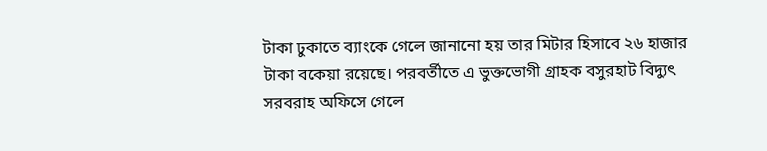টাকা ঢুকাতে ব্যাংকে গেলে জানানো হয় তার মিটার হিসাবে ২৬ হাজার টাকা বকেয়া রয়েছে। পরবর্তীতে এ ভুক্তভোগী গ্রাহক বসুরহাট বিদ্যুৎ সরবরাহ অফিসে গেলে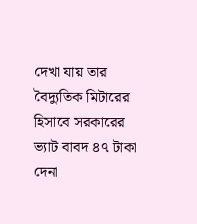দেখা যায় তার বৈদ্যুতিক মিটারের হিসাবে সরকারের ভ্যাট বাবদ ৪৭ টাকা দেনা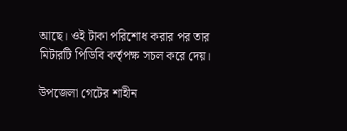আছে। ওই টাকা পরিশোধ করার পর তার মিটারটি পিডিবি কর্তৃপক্ষ সচল করে দেয়।

উপজেলা গেটের শাহীন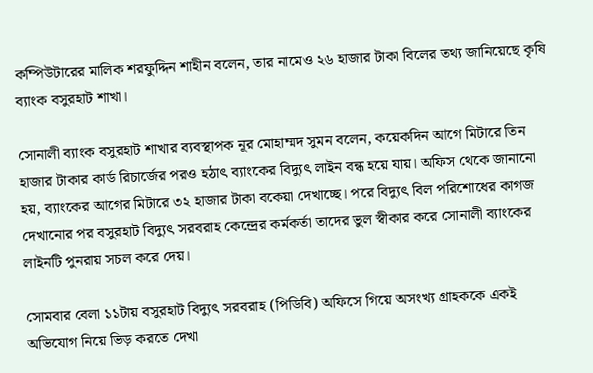কম্পিউটারের মালিক শরফুদ্দিন শাহীন বলেন, তার নামেও ২৬ হাজার টাকা বিলের তথ্য জানিয়েছে কৃষি ব্যাংক বসুরহাট শাখা।

সোনালী ব্যাংক বসুরহাট শাখার ব্যবস্থাপক নূর মোহাম্মদ সুমন বলেন, কয়েকদিন আগে মিটারে তিন হাজার টাকার কার্ড রিচার্জের পরও হঠাৎ ব্যাংকের বিদ্যুৎ লাইন বন্ধ হয়ে যায়। অফিস থেকে জানানো হয়, ব্যাংকের আগের মিটারে ৩২ হাজার টাকা বকেয়া দেখাচ্ছে। পরে বিদ্যুৎ বিল পরিশোধের কাগজ দেখানোর পর বসুরহাট বিদ্যুৎ সরবরাহ কেন্দ্রের কর্মকর্তা তাদের ভুল স্বীকার করে সোনালী ব্যাংকের লাইনটি পুনরায় সচল করে দেয়।

সোমবার বেলা ১১টায় বসুরহাট বিদ্যুৎ সরবরাহ (পিডিবি) অফিসে গিয়ে অসংখ্য গ্রাহককে একই অভিযোগ নিয়ে ভিড় করতে দেখা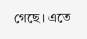গেছে। এতে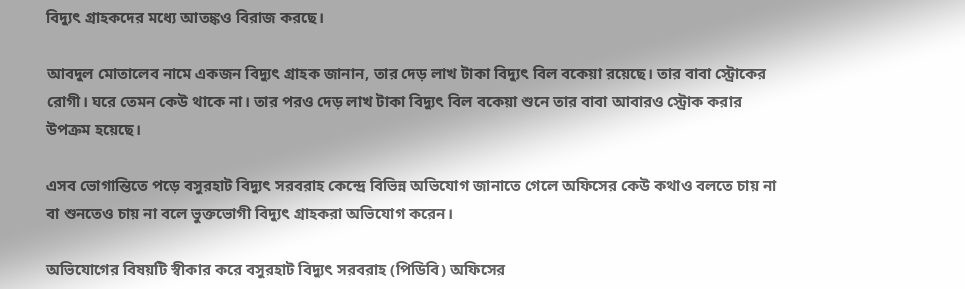বিদ্যুৎ গ্রাহকদের মধ্যে আতঙ্কও বিরাজ করছে।

আবদুল মোতালেব নামে একজন বিদ্যুৎ গ্রাহক জানান, তার দেড় লাখ টাকা বিদ্যুৎ বিল বকেয়া রয়েছে। তার বাবা স্ট্রোকের রোগী। ঘরে তেমন কেউ থাকে না। তার পরও দেড় লাখ টাকা বিদ্যুৎ বিল বকেয়া শুনে তার বাবা আবারও স্ট্রোক করার উপক্রম হয়েছে।

এসব ভোগান্তিতে পড়ে বসুরহাট বিদ্যুৎ সরবরাহ কেন্দ্রে বিভিন্ন অভিযোগ জানাতে গেলে অফিসের কেউ কথাও বলতে চায় না বা শুনতেও চায় না বলে ভুক্তভোগী বিদ্যুৎ গ্রাহকরা অভিযোগ করেন।

অভিযোগের বিষয়টি স্বীকার করে বসুরহাট বিদ্যুৎ সরবরাহ (পিডিবি) অফিসের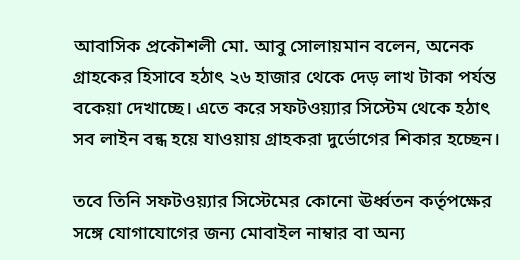আবাসিক প্রকৌশলী মো. আবু সোলায়মান বলেন, অনেক গ্রাহকের হিসাবে হঠাৎ ২৬ হাজার থেকে দেড় লাখ টাকা পর্যন্ত বকেয়া দেখাচ্ছে। এতে করে সফটওয়্যার সিস্টেম থেকে হঠাৎ সব লাইন বন্ধ হয়ে যাওয়ায় গ্রাহকরা দুর্ভোগের শিকার হচ্ছেন।

তবে তিনি সফটওয়্যার সিস্টেমের কোনো ঊর্ধ্বতন কর্তৃপক্ষের সঙ্গে যোগাযোগের জন্য মোবাইল নাম্বার বা অন্য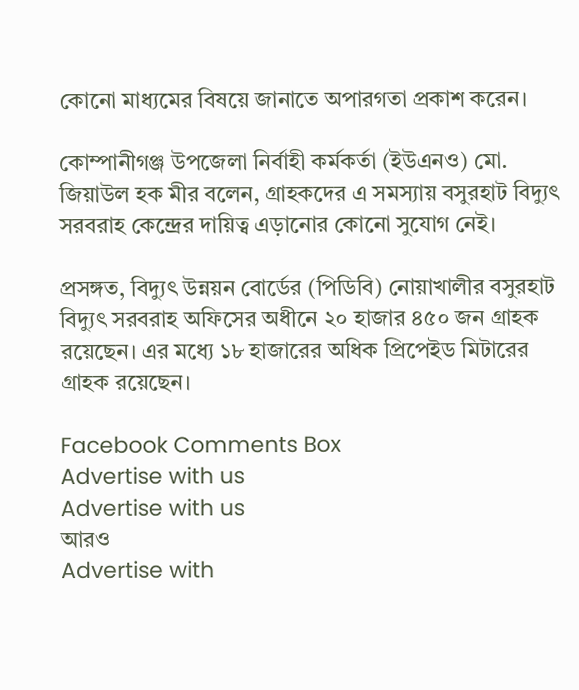কোনো মাধ্যমের বিষয়ে জানাতে অপারগতা প্রকাশ করেন।

কোম্পানীগঞ্জ উপজেলা নির্বাহী কর্মকর্তা (ইউএনও) মো. জিয়াউল হক মীর বলেন, গ্রাহকদের এ সমস্যায় বসুরহাট বিদ্যুৎ সরবরাহ কেন্দ্রের দায়িত্ব এড়ানোর কোনো সুযোগ নেই।

প্রসঙ্গত, বিদ্যুৎ উন্নয়ন বোর্ডের (পিডিবি) নোয়াখালীর বসুরহাট বিদ্যুৎ সরবরাহ অফিসের অধীনে ২০ হাজার ৪৫০ জন গ্রাহক রয়েছেন। এর মধ্যে ১৮ হাজারের অধিক প্রিপেইড মিটারের গ্রাহক রয়েছেন।

Facebook Comments Box
Advertise with us
Advertise with us
আরও
Advertise with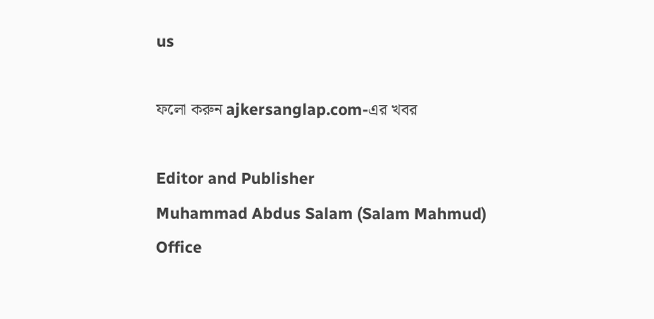us

ফলো করুন ajkersanglap.com-এর খবর

Editor and Publisher
Muhammad Abdus Salam (Salam Mahmud)
Office